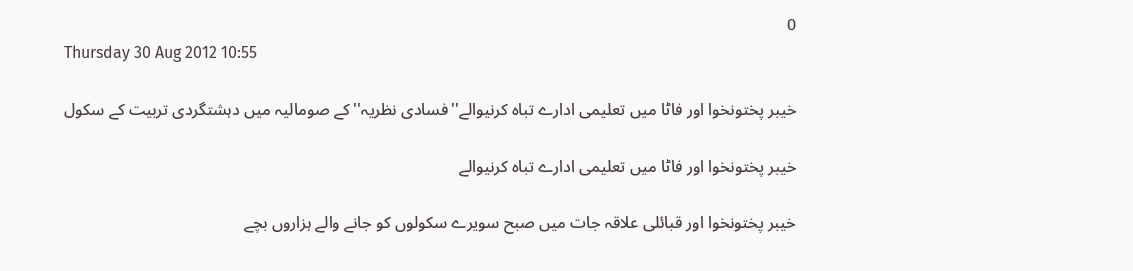0
Thursday 30 Aug 2012 10:55

خیبر پختونخوا اور فاٹا میں تعلیمی ادارے تباہ کرنیوالے''فسادی نظریہ'' کے صومالیہ میں دہشتگردی تربیت کے سکول

خیبر پختونخوا اور فاٹا میں تعلیمی ادارے تباہ کرنیوالے

خیبر پختونخوا اور قبائلی علاقہ جات میں صبح سویرے سکولوں کو جانے والے ہزاروں بچے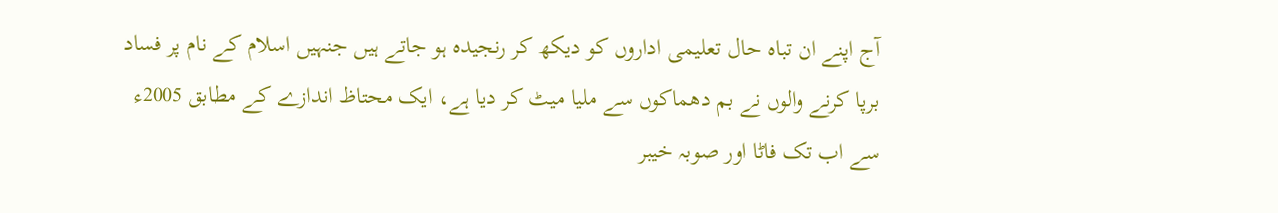آج اپنے ان تباہ حال تعلیمی اداروں کو دیکھ کر رنجیدہ ہو جاتے ہیں جنہیں اسلام کے نام پر فساد برپا کرنے والوں نے بم دھماکوں سے ملیا میٹ کر دیا ہے، ایک محتاظ اندازے کے مطابق 2005ء سے اب تک فاٹا اور صوبہ خیبر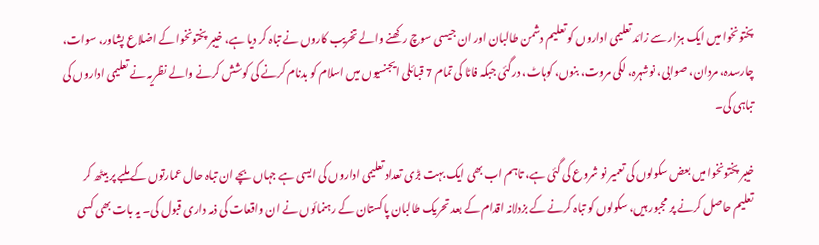پختونخوا میں ایک ہزار سے زائد تعلیمی اداروں کو تعلیم دشمن طالبان اور ان جیسی سوچ رکھنے والے تخریب کاروں نے تباہ کر دیا ہے، خیبر پختونخوا کے اضلاع پشاور، سوات، چارسدہ، مردان، صوابی، نوشہرہ، لکی مروت، بنوں، کوہاٹ، درگئی جبکہ فاٹا کی تمام 7 قبائلی ایجنسیوں میں اسلام کو بدنام کرنے کی کوشش کرنے والے نظریہ نے تعلیمی اداروں کی تباہی کی۔

خیبر پختونخوا میں بعض سکولوں کی تعمیر نو شروع کی گئی ہے، تاہم اب بھی ایک بہت بڑی تعداد تعلیمی اداروں کی ایسی ہے جہاں بچے ان تباہ حال عمارتوں کے ملبے پر بیٹھ کر تعلیم حاصل کرنے پر مجبور ہیں، سکولوں کو تباہ کرنے کے بزدلانہ اقدام کے بعد تحریک طالبان پاکستان کے رہنمائوں نے ان واقعات کی ذمہ داری قبول کی۔ یہ بات بھی کسی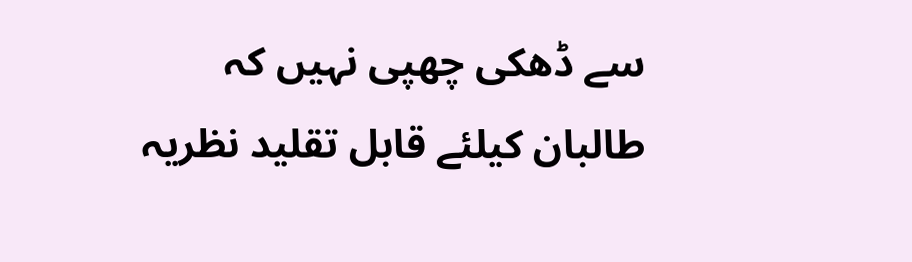سے ڈھکی چھپی نہیں کہ طالبان کیلئے قابل تقلید نظریہ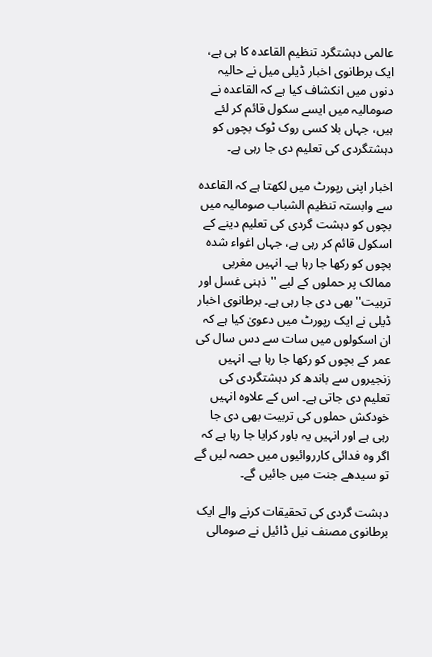عالمی دہشتگرد تنظیم القاعدہ کا ہی ہے، ایک برطانوی اخبار ڈیلی میل نے حالیہ دنوں میں انکشاف کیا ہے کہ القاعدہ نے صومالیہ میں ایسے سکول قائم کر لئے ہیں، جہاں بلا کسی روک ٹوک بچوں کو دہشتگردی کی تعلیم دی جا رہی ہے۔

اخبار اپنی رپورٹ میں لکھتا ہے کہ القاعدہ سے وابستہ تنظیم الشباب صومالیہ میں بچوں کو دہشت گردی کی تعلیم دینے کے اسکول قائم کر رہی ہے، جہاں اغواء شدہ بچوں کو رکھا جا رہا ہے۔ انہیں مغربی ممالک پر حملوں کے لیے ''ذہنی غسل اور تربیت'' بھی دی جا رہی ہے۔ برطانوی اخبار ڈیلی نے ایک رپورٹ میں دعویٰ کیا ہے کہ ان اسکولوں میں سات سے دس سال کی عمر کے بچوں کو رکھا جا رہا ہے۔ انہیں زنجیروں سے باندھ کر دہشتگردی کی تعلیم دی جاتی ہے۔ اس کے علاوہ انہیں خودکش حملوں کی تربیت بھی دی جا رہی ہے اور انہیں یہ باور کرایا جا رہا ہے کہ اگر وہ فدائی کارروائیوں میں حصہ لیں گے تو سیدھے جنت میں جائیں گے۔

دہشت گردی کی تحقیقات کرنے والے ایک برطانوی مصنف نیل ڈائیل نے صومالی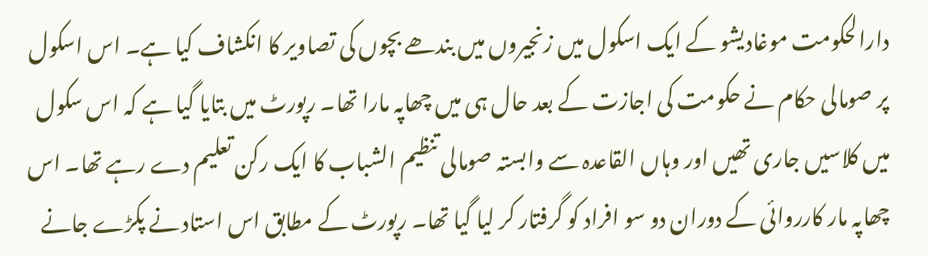دارالحکومت موغادیشو کے ایک اسکول میں زنجیروں میں بندھے بچوں کی تصاویر کا انکشاف کیا ہے۔ اس اسکول پر صومالی حکام نے حکومت کی اجازت کے بعد حال ہی میں چھاپہ مارا تھا۔ رپورٹ میں بتایا گیا ہے کہ اس سکول میں کلاسیں جاری تھیں اور وہاں القاعدہ سے وابستہ صومالی تنظیم الشباب کا ایک رکن تعلیم دے رہے تھا۔ اس چھاپہ مار کارروائی کے دوران دو سو افراد کو گرفتار کر لیا گیا تھا۔ رپورٹ کے مطابق اس استاد نے پکڑے جانے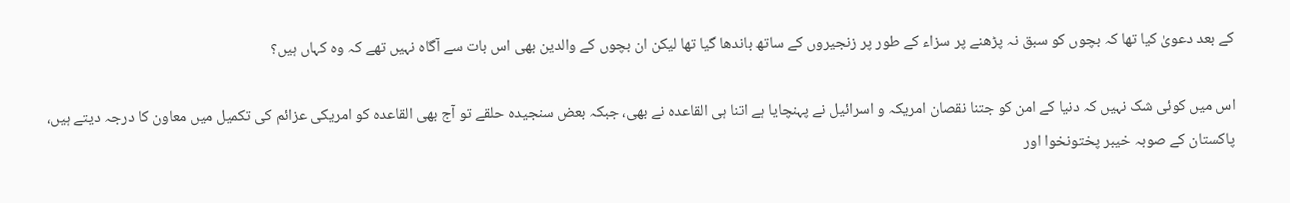کے بعد دعویٰ کیا تھا کہ بچوں کو سبق نہ پڑھنے پر سزاء کے طور پر زنجیروں کے ساتھ باندھا گیا تھا لیکن ان بچوں کے والدین بھی اس بات سے آگاہ نہیں تھے کہ وہ کہاں ہیں؟

اس میں کوئی شک نہیں کہ دنیا کے امن کو جتنا نقصان امریکہ و اسرائیل نے پہنچایا ہے اتنا ہی القاعدہ نے بھی، جبکہ بعض سنجیدہ حلقے تو آج بھی القاعدہ کو امریکی عزائم کی تکمیل میں معاون کا درجہ دیتے ہیں، پاکستان کے صوبہ خیبر پختونخوا اور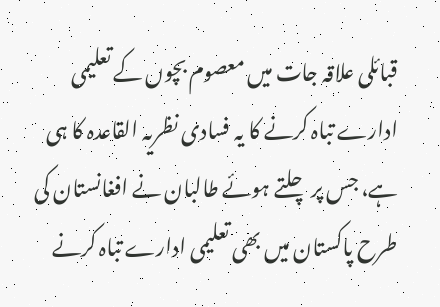قبائلی علاقہ جات میں معصوم بچوں کے تعلیمی ادارے تباہ کرنے کا یہ فسادی نظریہ القاعدہ کا ہی ہے، جس پر چلتے ہوئے طالبان نے افغانستان کی طرح پاکستان میں بھی تعلیمی ادارے تباہ کرنے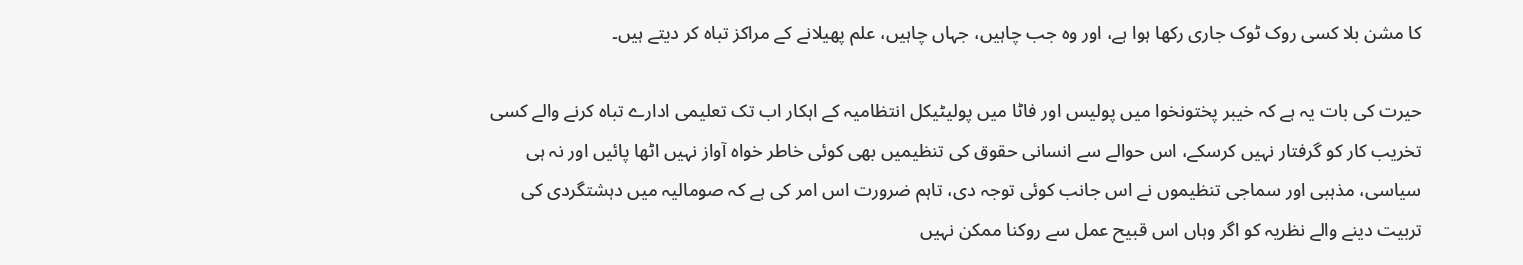کا مشن بلا کسی روک ٹوک جاری رکھا ہوا ہے، اور وہ جب چاہیں، جہاں چاہیں، علم پھیلانے کے مراکز تباہ کر دیتے ہیں۔

حیرت کی بات یہ ہے کہ خیبر پختونخوا میں پولیس اور فاٹا میں پولیٹیکل انتظامیہ کے اہکار اب تک تعلیمی ادارے تباہ کرنے والے کسی تخریب کار کو گرفتار نہیں کرسکے، اس حوالے سے انسانی حقوق کی تنظیمیں بھی کوئی خاطر خواہ آواز نہیں اٹھا پائیں اور نہ ہی سیاسی، مذہبی اور سماجی تنظیموں نے اس جانب کوئی توجہ دی، تاہم ضرورت اس امر کی ہے کہ صومالیہ میں دہشتگردی کی تربیت دینے والے نظریہ کو اگر وہاں اس قبیح عمل سے روکنا ممکن نہیں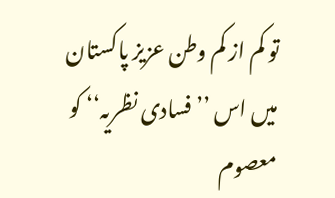تو کم از کم وطن عزیز پاکستان میں اس ’’فسادی نظریہ‘‘ کو معصوم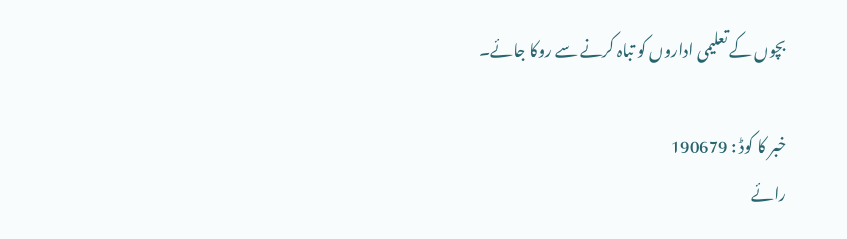بچوں کے تعلیمی اداروں کو تباہ کرنے سے روکا جائے۔

خبر کا کوڈ : 190679
رائے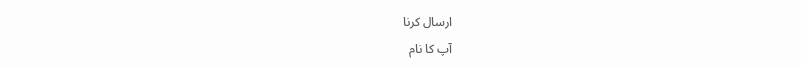ارسال کرنا
آپ کا نام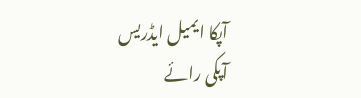آپکا ایمیل ایڈریس
آپکی رائے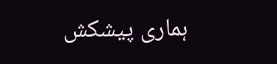ہماری پیشکش